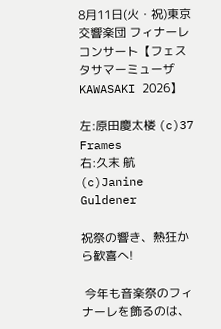8月11日(火・祝)東京交響楽団 フィナーレコンサート【フェスタサマーミューザ KAWASAKI 2026】

左:原田慶太楼 (c)37 Frames
右:久末 航 (c)Janine Guldener

祝祭の響き、熱狂から歓喜へ!

 今年も音楽祭のフィナーレを飾るのは、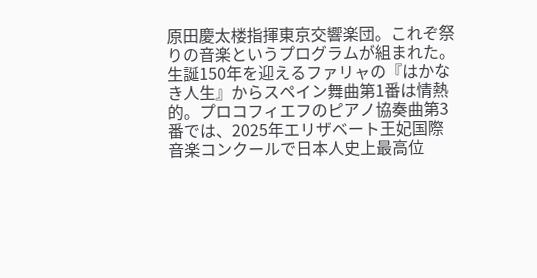原田慶太楼指揮東京交響楽団。これぞ祭りの音楽というプログラムが組まれた。生誕150年を迎えるファリャの『はかなき人生』からスペイン舞曲第1番は情熱的。プロコフィエフのピアノ協奏曲第3番では、2025年エリザベート王妃国際音楽コンクールで日本人史上最高位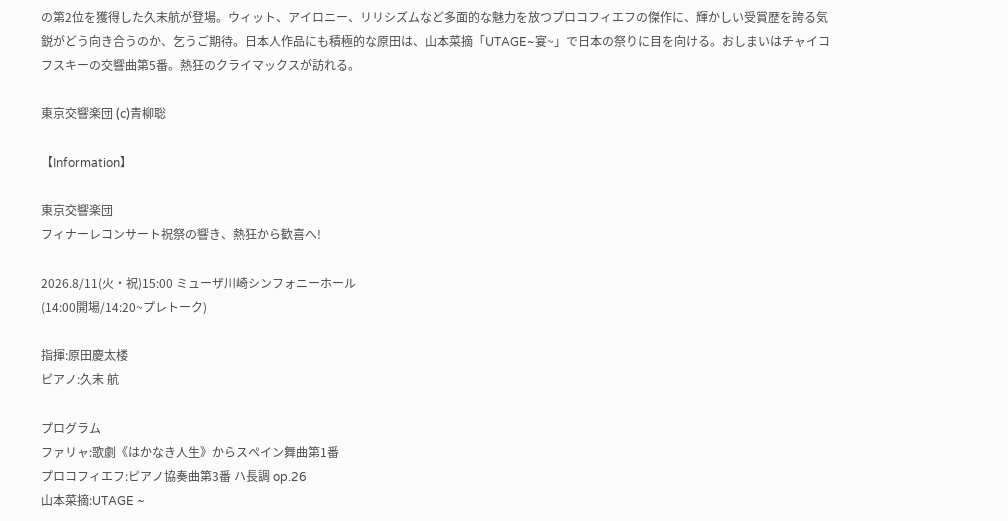の第2位を獲得した久末航が登場。ウィット、アイロニー、リリシズムなど多面的な魅力を放つプロコフィエフの傑作に、輝かしい受賞歴を誇る気鋭がどう向き合うのか、乞うご期待。日本人作品にも積極的な原田は、山本菜摘「UTAGE~宴~」で日本の祭りに目を向ける。おしまいはチャイコフスキーの交響曲第5番。熱狂のクライマックスが訪れる。

東京交響楽団 (c)青柳聡

【Information】

東京交響楽団
フィナーレコンサート祝祭の響き、熱狂から歓喜へ!

2026.8/11(火・祝)15:00 ミューザ川崎シンフォニーホール
(14:00開場/14:20~プレトーク)

指揮:原田慶太楼
ピアノ:久末 航

プログラム
ファリャ:歌劇《はかなき人生》からスペイン舞曲第1番
プロコフィエフ:ピアノ協奏曲第3番 ハ長調 op.26
山本菜摘:UTAGE ~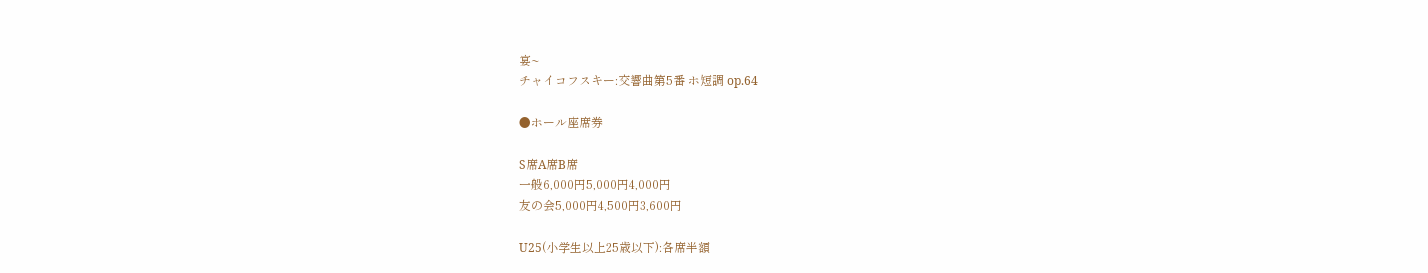宴~
チャイコフスキー:交響曲第5番 ホ短調 op.64

●ホール座席券

S席A席B席
一般6,000円5,000円4,000円
友の会5,000円4,500円3,600円

U25(小学生以上25歳以下):各席半額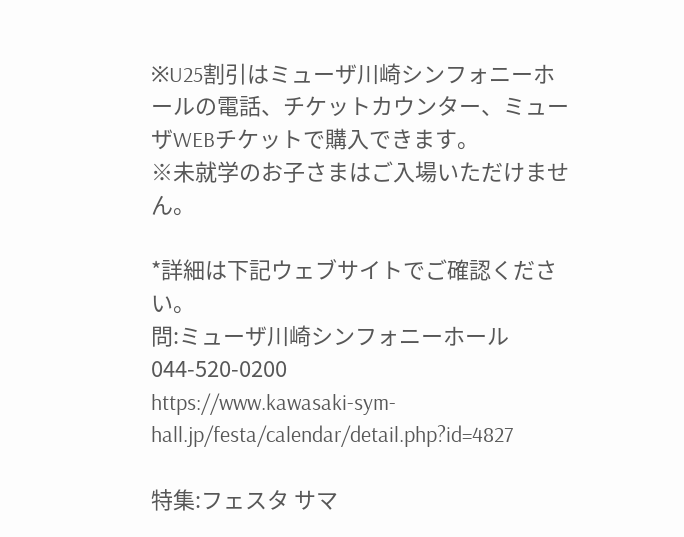※U25割引はミューザ川崎シンフォニーホールの電話、チケットカウンター、ミューザWEBチケットで購入できます。
※未就学のお子さまはご入場いただけません。

*詳細は下記ウェブサイトでご確認ください。
問:ミューザ川崎シンフォニーホール 044-520-0200
https://www.kawasaki-sym-hall.jp/festa/calendar/detail.php?id=4827

特集:フェスタ サマ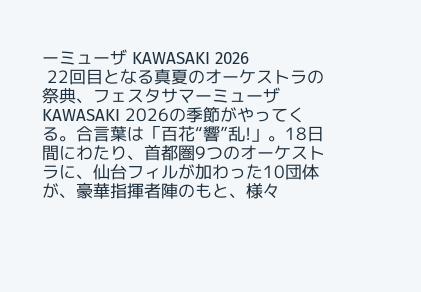ーミューザ KAWASAKI 2026
 22回目となる真夏のオーケストラの祭典、フェスタサマーミューザKAWASAKI 2026の季節がやってくる。合言葉は「百花“響”乱!」。18日間にわたり、首都圏9つのオーケストラに、仙台フィルが加わった10団体が、豪華指揮者陣のもと、様々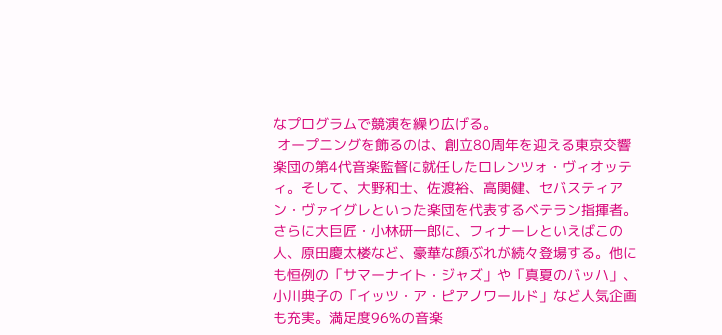なプログラムで競演を繰り広げる。
 オープニングを飾るのは、創立80周年を迎える東京交響楽団の第4代音楽監督に就任したロレンツォ・ヴィオッティ。そして、大野和士、佐渡裕、高関健、セバスティアン・ヴァイグレといった楽団を代表するベテラン指揮者。さらに大巨匠・小林研一郎に、フィナーレといえばこの人、原田慶太楼など、豪華な顔ぶれが続々登場する。他にも恒例の「サマーナイト・ジャズ」や「真夏のバッハ」、小川典子の「イッツ・ア・ピアノワールド」など人気企画も充実。満足度96%の音楽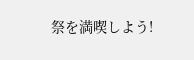祭を満喫しよう!